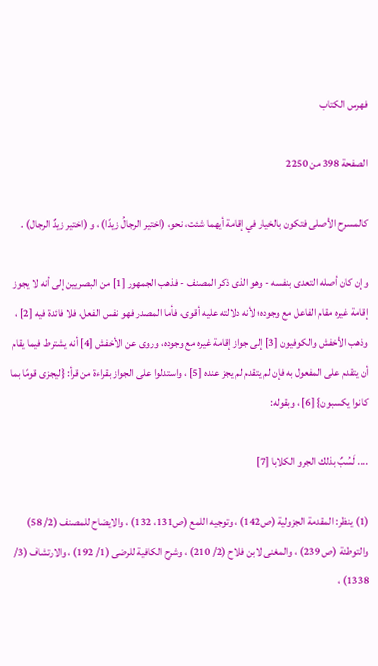فهرس الكتاب

الصفحة 398 من 2250

كالمسرح الأصلى فتكون بالخيار في إقامة أيهما شئت، نحو، (اختير الرجالُ زيدًا) ، و (اختير زيدٌ الرجال) .

وإن كان أصله التعدى بنفسه - وهو الذى ذكر المصنف - فذهب الجمهور [1] من البصريين إلى أنه لا يجوز إقامة غيره مقام الفاعل مع وجوده؛ لأنه دلالته عليه أقوى، فأما المصدر فهو نفس الفعل، فلا فائدة فيه [2] ، وذهب الأخفش والكوفيون [3] إلى جواز إقامة غيره مع وجوده، وروى عن الأخفش [4] أنه يشترط فيما يقام أن يتقدم على المفعول به فإن لم يتقدم لم يجز عنده [5] ، واستدلوا على الجواز بقراءة من قرأ: {ليجزى قومًا بما كانوا يكسبون} [6] ، وبقوله:

.... لَسُبٌ بذلك الجرو الكلابا [7]

(1) ينظر: المقدمة الجزولية (ص142) ، وتوجيه اللمع (ص131، 132) ، والايضاح للمصنف (2/ 58) والتوطئة (ص 239) ، والمغنى لابن فلاح (2/ 210) ، وشرح الكافية للرضى (1/ 192) ، والارتشاف (3/ 1338) ،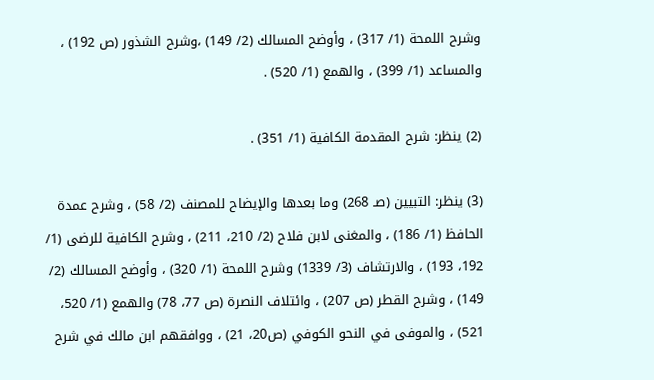وشرح اللمحة (1/ 317) ، وأوضح المسالك (2/ 149) ،وشرح الشذور (ص 192) ، والمساعد (1/ 399) ، والهمع (1/ 520) .

(2) ينظر: شرح المقدمة الكافية (1/ 351) .

(3) ينظر: التبيين (صـ 268) وما بعدها والإيضاح للمصنف (2/ 58) ، وشرح عمدة الحافظ (1/ 186) ، والمغنى لابن فلاح (2/ 210، 211) ، وشرح الكافية للرضى (1/ 192، 193) ، والارتشاف (3/ 1339) وشرح اللمحة (1/ 320) ، وأوضح المسالك (2/ 149) ، وشرح القطر (ص 207) ، وائتلاف النصرة (ص 77، 78) والهمع (1/ 520، 521) ، والموفى في النحو الكوفي (ص20، 21) ، ووافقهم ابن مالك في شرح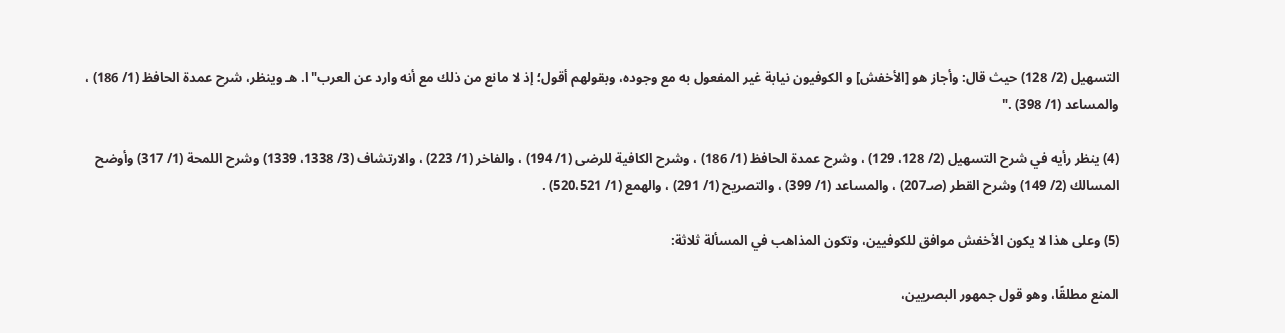التسهيل (2/ 128) حيث قال: وأجاز هو [الأخفش] و الكوفيون نيابة غير المفعول به مع وجوده، وبقولهم أقول؛ إذ لا مانع من ذلك مع أنه وارد عن العرب"ا. هـ وينظر، شرح عمدة الحافظ (1/ 186) ، والمساعد (1/ 398) ."

(4) ينظر رأيه في شرح التسهيل (2/ 128، 129) ، وشرح عمدة الحافظ (1/ 186) ، وشرح الكافية للرضى (1/ 194) ، والفاخر (1/ 223) ، والارتشاف (3/ 1338، 1339) وشرح اللمحة (1/ 317) وأوضح المسالك (2/ 149) وشرح القطر (صـ207) ، والمساعد (1/ 399) ، والتصريح (1/ 291) ، والهمع (1/ 520،521) .

(5) وعلى هذا لا يكون الأخفش موافق للكوفيين، وتكون المذاهب في المسألة ثلاثة:

المنع مطلقًا، وهو قول جمهور البصريين،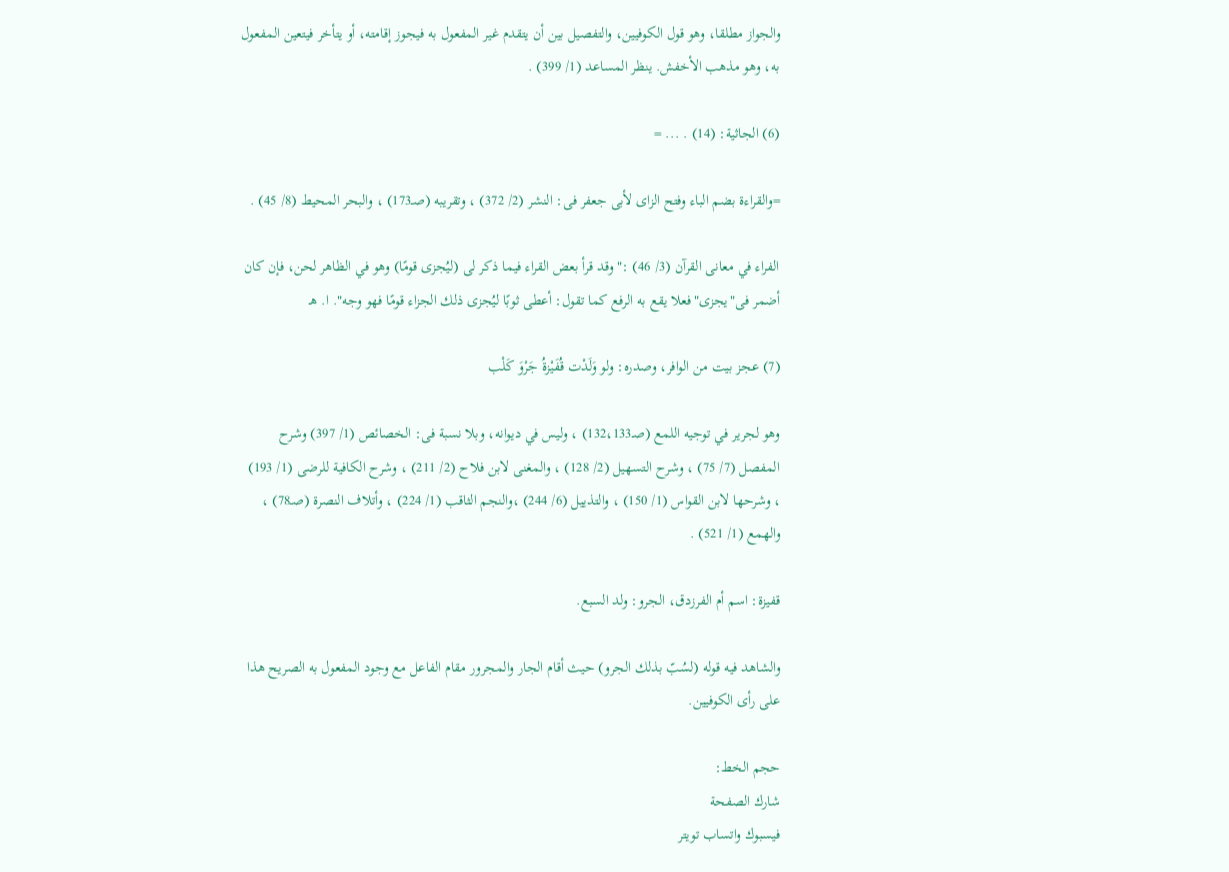والجواز مطلقا، وهو قول الكوفيين، والتفصيل بين أن يتقدم غير المفعول به فيجوز إقامته، أو يتأخر فيتعين المفعول به، وهو مذهب الأخفش. ينظر المساعد (1/ 399) .

(6) الجاثية: (14) . ... =

=والقراءة بضم الباء وفتح الزاى لأبى جعفر فى: النشر (2/ 372) ، وتقريبه (صـ173) ، والبحر المحيط (8/ 45) .

الفراء في معانى القرآن (3/ 46) :"وقد قرأ بعض القراء فيما ذكر لى (ليُجزى قومًا) وهو في الظاهر لحن، فإن كان أضمر فى"يجزى"فعلا يقع به الرفع كما تقول: أعطى ثوبًا ليُجزى ذلك الجزاء قومًا فهو وجه". ا. هـ

(7) عجز بيت من الوافر، وصدره: ولو وَلَدْت قُفَيْزةُ جَرْوَ كَلْب

وهو لجرير في توجيه اللمع (صـ132،133) ، وليس في ديوانه، وبلا نسبة فى: الخصائص (1/ 397) وشرح المفصل (7/ 75) ، وشرح التسهيل (2/ 128) ، والمغنى لابن فلاح (2/ 211) ، وشرح الكافية للرضى (1/ 193) ، وشرحها لابن القواس (1/ 150) ، والتذييل (6/ 244) ،والنجم الثاقب (1/ 224) ، وأتلاف النصرة (صـ78) ، والهمع (1/ 521) .

قفيزة: اسم أم الفرزدق، الجرو: ولد السبع.

والشاهد فيه قوله (لسُبّ بذلك الجرو) حيث أقام الجار والمجرور مقام الفاعل مع وجود المفعول به الصريح هذا على رأى الكوفيين.

حجم الخط:
شارك الصفحة
فيسبوك واتساب تويتر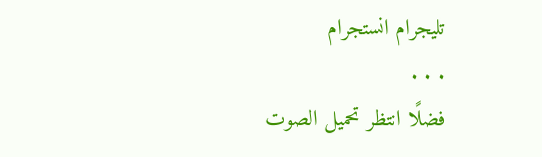تليجرام انستجرام
. . .
فضلًا انتظر تحميل الصوت